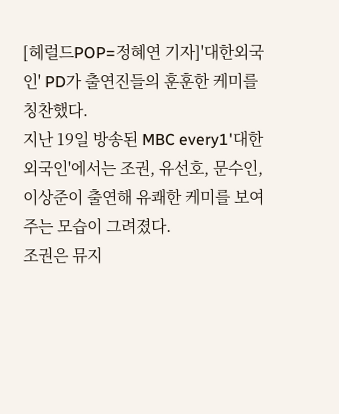[헤럴드POP=정혜연 기자]'대한외국인' PD가 출연진들의 훈훈한 케미를 칭찬했다.
지난 19일 방송된 MBC every1'대한외국인'에서는 조권, 유선호, 문수인, 이상준이 출연해 유쾌한 케미를 보여주는 모습이 그려졌다.
조권은 뮤지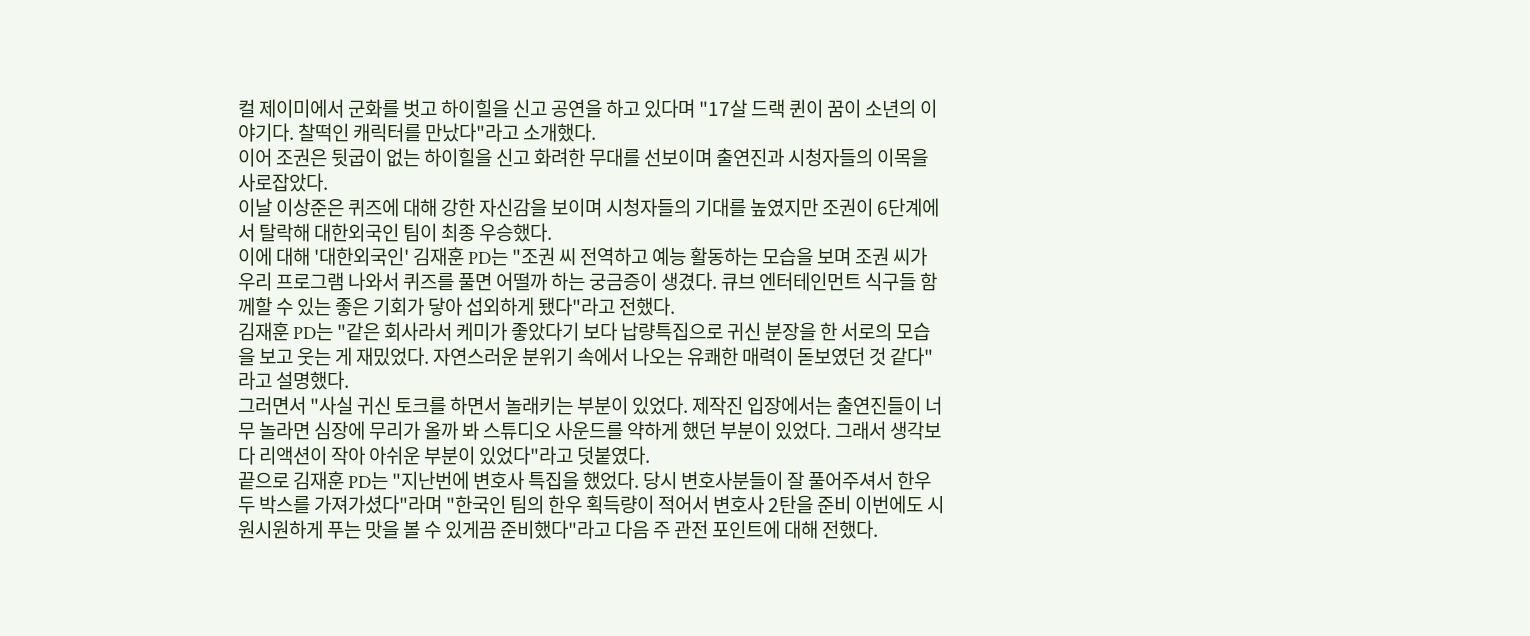컬 제이미에서 군화를 벗고 하이힐을 신고 공연을 하고 있다며 "17살 드랙 퀸이 꿈이 소년의 이야기다. 찰떡인 캐릭터를 만났다"라고 소개했다.
이어 조권은 뒷굽이 없는 하이힐을 신고 화려한 무대를 선보이며 출연진과 시청자들의 이목을 사로잡았다.
이날 이상준은 퀴즈에 대해 강한 자신감을 보이며 시청자들의 기대를 높였지만 조권이 6단계에서 탈락해 대한외국인 팀이 최종 우승했다.
이에 대해 '대한외국인' 김재훈 PD는 "조권 씨 전역하고 예능 활동하는 모습을 보며 조권 씨가 우리 프로그램 나와서 퀴즈를 풀면 어떨까 하는 궁금증이 생겼다. 큐브 엔터테인먼트 식구들 함께할 수 있는 좋은 기회가 닿아 섭외하게 됐다"라고 전했다.
김재훈 PD는 "같은 회사라서 케미가 좋았다기 보다 납량특집으로 귀신 분장을 한 서로의 모습을 보고 웃는 게 재밌었다. 자연스러운 분위기 속에서 나오는 유쾌한 매력이 돋보였던 것 같다"라고 설명했다.
그러면서 "사실 귀신 토크를 하면서 놀래키는 부분이 있었다. 제작진 입장에서는 출연진들이 너무 놀라면 심장에 무리가 올까 봐 스튜디오 사운드를 약하게 했던 부분이 있었다. 그래서 생각보다 리액션이 작아 아쉬운 부분이 있었다"라고 덧붙였다.
끝으로 김재훈 PD는 "지난번에 변호사 특집을 했었다. 당시 변호사분들이 잘 풀어주셔서 한우 두 박스를 가져가셨다"라며 "한국인 팀의 한우 획득량이 적어서 변호사 2탄을 준비 이번에도 시원시원하게 푸는 맛을 볼 수 있게끔 준비했다"라고 다음 주 관전 포인트에 대해 전했다.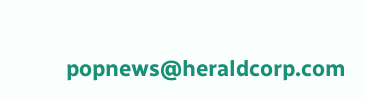popnews@heraldcorp.com